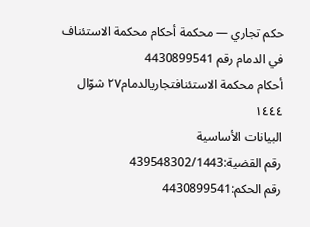حكم تجاري — محكمة أحكام محكمة الاستئناف في الدمام رقم 4430899541
أحكام محكمة الاستئنافتجاريالدمام٢٧ شوّال ١٤٤٤
البيانات الأساسية
رقم القضية:439548302/1443
رقم الحكم:4430899541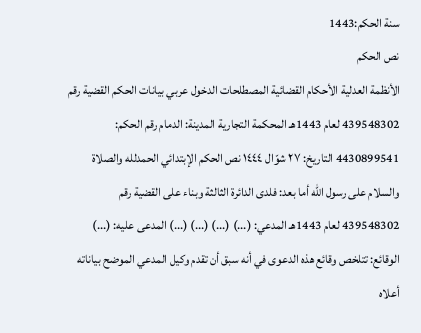سنة الحكم:1443
نص الحكم
الأنظمة العدلية الأحكام القضائية المصطلحات الدخول عربي بيانات الحكم القضية رقم 439548302 لعام 1443هـ المحكمة التجارية المدينة: الدمام رقم الحكم: 4430899541 التاريخ: ٢٧ شوّال ١٤٤٤ نص الحكم الإبتدائي الحمدلله والصلاة والسلام على رسول الله أما بعد: فلدى الدائرة الثالثة وبناء على القضية رقم 439548302 لعام 1443هـ المدعي: (...) (...) (...) (...) المدعى عليه: (...) الوقائع: تتلخص وقائع هذه الدعوى في أنه سبق أن تقدم وكيل المدعي الموضح بياناته أعلاه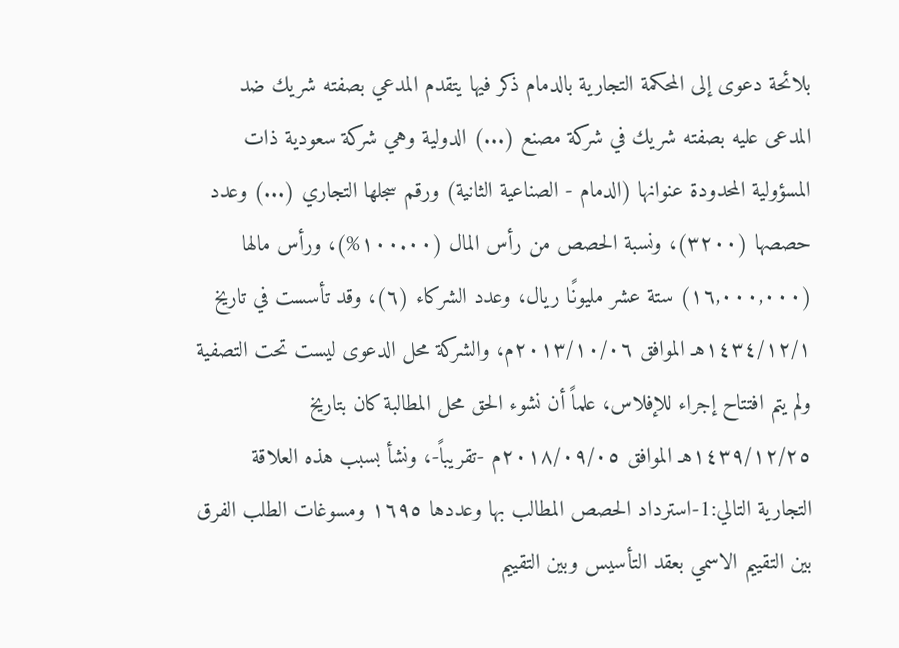بلائحة دعوى إلى المحكمة التجارية بالدمام ذكر فيها يتقدم المدعي بصفته شريك ضد المدعى عليه بصفته شريك في شركة مصنع (...) الدولية وهي شركة سعودية ذات المسؤولية المحدودة عنوانها (الدمام - الصناعية الثانية) ورقم سجلها التجاري (...) وعدد حصصها (٣٢٠٠)، ونسبة الحصص من رأس المال (١٠٠.٠٠%)، ورأس مالها (١٦,٠٠٠,٠٠٠) ستة عشر مليونًا ريال، وعدد الشركاء (٦)، وقد تأسست في تاريخ ١٤٣٤/١٢/١هـ الموافق ٢٠١٣/١٠/٠٦م، والشركة محل الدعوى ليست تحت التصفية ولم يتم افتتاح إجراء للإفلاس، علماً أن نشوء الحق محل المطالبة كان بتاريخ ١٤٣٩/١٢/٢٥هـ الموافق ٢٠١٨/٠٩/٠٥م -تقريباً-، ونشأ بسبب هذه العلاقة التجارية التالي:1-استرداد الحصص المطالب بها وعددها ١٦٩٥ ومسوغات الطلب الفرق بين التقييم الاسمي بعقد التأسيس وبين التقييم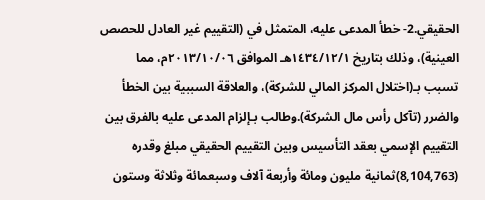الحقيقي.2- خطأ المدعى عليه، المتمثل في (التقييم غير العادل للحصص العينية)، وذلك بتاريخ ١٤٣٤/١٢/١هـ الموافق ٢٠١٣/١٠/٠٦م، مما تسبب بـ(اختلال المركز المالي للشركة)، والعلاقة السببية بين الخطأ والضرر (تآكل رأس مال الشركة).وطالب بـإلزام المدعى عليه بالفرق بين التقييم الإسمي بعقد التأسيس وبين التقييم الحقيقي مبلغ وقدره (8,104,763)ثمانية مليون ومائة وأربعة آلاف وسبعمائة وثلاثة وستون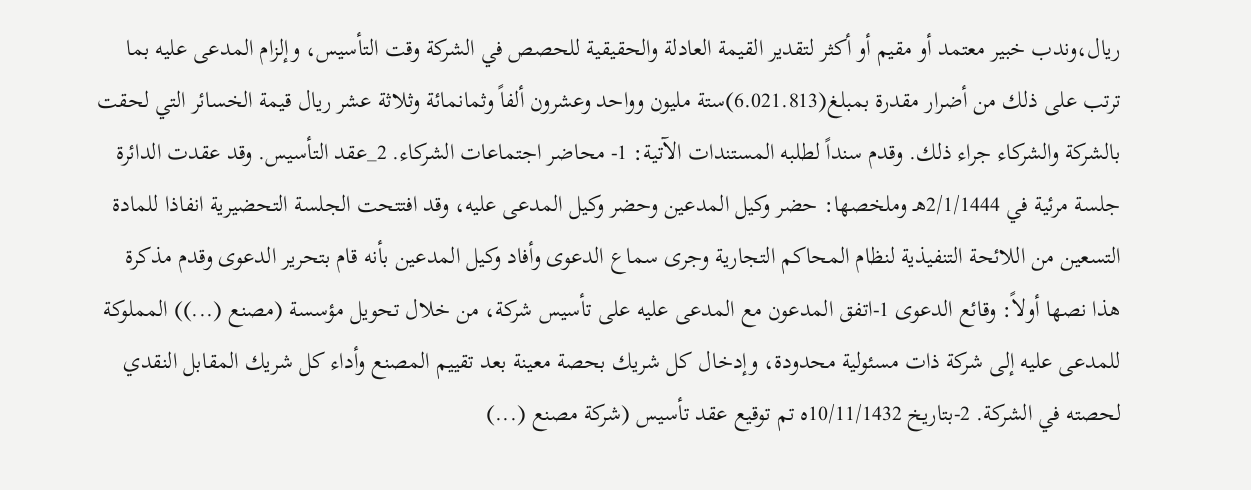ريال،وندب خبير معتمد أو مقيم أو أكثر لتقدير القيمة العادلة والحقيقية للحصص في الشركة وقت التأسيس، وإلزام المدعى عليه بما ترتب على ذلك من أضرار مقدرة بمبلغ(6.021.813)ستة مليون وواحد وعشرون ألفاً وثمانمائة وثلاثة عشر ريال قيمة الخسائر التي لحقت بالشركة والشركاء جراء ذلك. وقدم سنداً لطلبه المستندات الآتية: 1- محاضر اجتماعات الشركاء. 2_عقد التأسيس. وقد عقدت الدائرة جلسة مرئية في 2/1/1444هـ وملخصها: حضر وكيل المدعين وحضر وكيل المدعى عليه، وقد افتتحت الجلسة التحضيرية انفاذا للمادة التسعين من اللائحة التنفيذية لنظام المحاكم التجارية وجرى سماع الدعوى وأفاد وكيل المدعين بأنه قام بتحرير الدعوى وقدم مذكرة هذا نصها أولاً: وقائع الدعوى 1-اتفق المدعون مع المدعى عليه على تأسيس شركة، من خلال تحويل مؤسسة (مصنع (...)) المملوكة للمدعى عليه إلى شركة ذات مسئولية محدودة، وإدخال كل شريك بحصة معينة بعد تقييم المصنع وأداء كل شريك المقابل النقدي لحصته في الشركة. 2-بتاريخ 10/11/1432ه تم توقيع عقد تأسيس (شركة مصنع (...)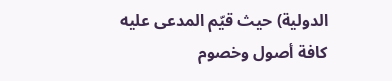الدولية) حيث قيّم المدعى عليه كافة أصول وخصوم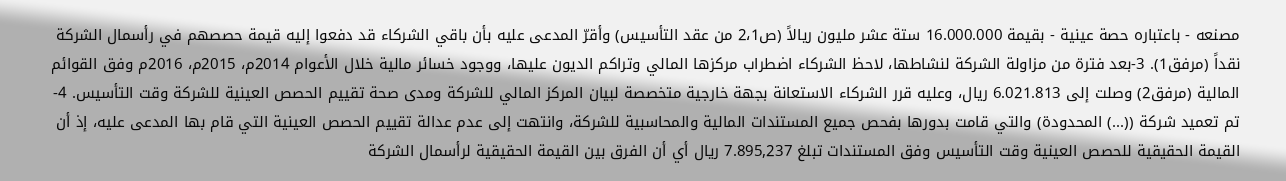مصنعه - باعتباره حصة عينية - بقيمة 16.000.000 ستة عشر مليون ريالاً (ص2،1 من عقد التأسيس) وأقرّ المدعى عليه بأن باقي الشركاء قد دفعوا إليه قيمة حصصهم في رأسمال الشركة نقداً (مرفق1). 3-بعد فترة من مزاولة الشركة لنشاطها، لاحظ الشركاء اضطراب مركزها المالي وتراكم الديون عليها، ووجود خسائر مالية خلال الأعوام 2014م، 2015م، 2016م وفق القوائم المالية (مرفق2) وصلت إلى 6.021.813 ريال، وعليه قرر الشركاء الاستعانة بجهة خارجية متخصصة لبيان المركز المالي للشركة ومدى صحة تقييم الحصص العينية للشركة وقت التأسيس. 4-تم تعميد شركة ((...) المحدودة) والتي قامت بدورها بفحص جميع المستندات المالية والمحاسبية للشركة، وانتهت إلى عدم عدالة تقييم الحصص العينية التي قام بها المدعى عليه، إذ أن القيمة الحقيقية للحصص العينية وقت التأسيس وفق المستندات تبلغ 7.895,237 ريال أي أن الفرق بين القيمة الحقيقية لرأسمال الشركة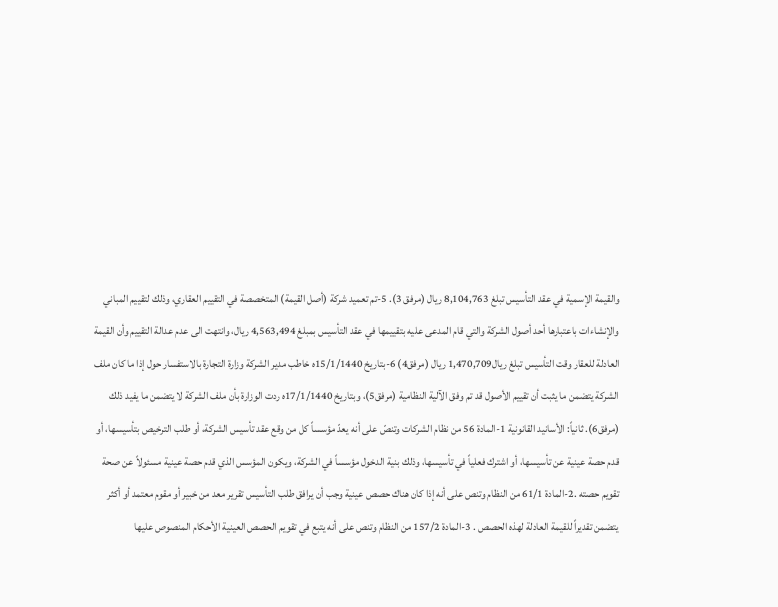والقيمة الإسمية في عقد التأسيس تبلغ 8,104,763 ريال (مرفق 3). 5-تم تعميد شركة (أصل القيمة) المتخصصة في التقييم العقاري، وذلك لتقييم المباني والإنشاءات باعتبارها أحد أصول الشركة والتي قام المدعى عليه بتقييمها في عقد التأسيس بمبلغ 4,563,494 ريال، وانتهت الى عدم عدالة التقييم وأن القيمة العادلة للعقار وقت التأسيس تبلغ ريال1,470,709 ريال (مرفق4) 6-بتاريخ 15/1/1440ه خاطب مدير الشركة وزارة التجارة بالاستفسار حول إذا ما كان ملف الشركة يتضمن ما يثبت أن تقييم الأصول قد تم وفق الآلية النظامية (مرفق5)، وبتاريخ 17/1/1440ه ردت الوزارة بأن ملف الشركة لا يتضمن ما يفيد ذلك (مرفق6). ثانياً: الأسانيد القانونية 1-المادة 56 من نظام الشركات وتنصّ على أنه يعدّ مؤسساً كل من وقع عقد تأسيس الشركة، أو طلب الترخيص بتأسيسها، أو قدم حصة عينية عن تأسيسها، أو اشترك فعلياً في تأسيسها، وذلك بنية الدخول مؤسساً في الشركة، ويكون المؤسس الذي قدم حصة عينية مسئولاً عن صحة تقويم حصته .2-المادة 61/1 من النظام وتنص على أنه إذا كان هناك حصص عينية وجب أن يرافق طلب التأسيس تقرير معد من خبير أو مقوم معتمد أو أكثر يتضمن تقديراً للقيمة العادلة لهذه الحصص . 3-المادة 157/2 من النظام وتنص على أنه يتبع في تقويم الحصص العينية الأحكام المنصوص عليها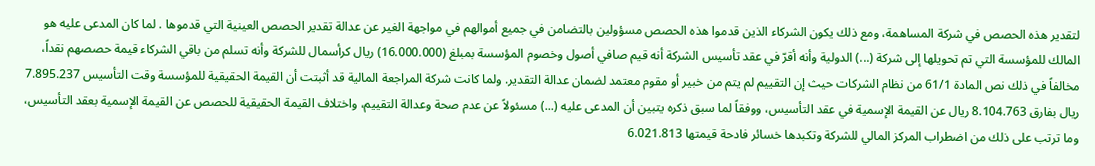لتقدير هذه الحصص في شركة المساهمة، ومع ذلك يكون الشركاء الذين قدموا هذه الحصص مسؤولين بالتضامن في جميع أموالهم في مواجهة الغير عن عدالة تقدير الحصص العينية التي قدموها . لما كان المدعى عليه هو المالك للمؤسسة التي تم تحويلها إلى شركة (...) الدولية وأنه أقرّ في عقد تأسيس الشركة أنه قيم صافي أصول وخصوم المؤسسة بمبلغ (16.000.000) ريال كرأسمال للشركة وأنه تسلم من باقي الشركاء قيمة حصصهم نقداً، مخالفاً في ذلك نص المادة 61/1 من نظام الشركات حيث إن التقييم لم يتم من خبير أو مقوم معتمد لضمان عدالة التقدير. ولما كانت شركة المراجعة المالية قد أثبتت أن القيمة الحقيقية للمؤسسة وقت التأسيس 7.895.237 ريال بفارق 8.104.763 ريال عن القيمة الإسمية في عقد التأسيس، ووفقاً لما سبق ذكره يتبين أن المدعى عليه (...) مسئولاً عن عدم صحة وعدالة التقييم، واختلاف القيمة الحقيقية للحصص عن القيمة الإسمية بعقد التأسيس، وما ترتب على ذلك من اضطراب المركز المالي للشركة وتكبدها خسائر فادحة قيمتها 6.021.813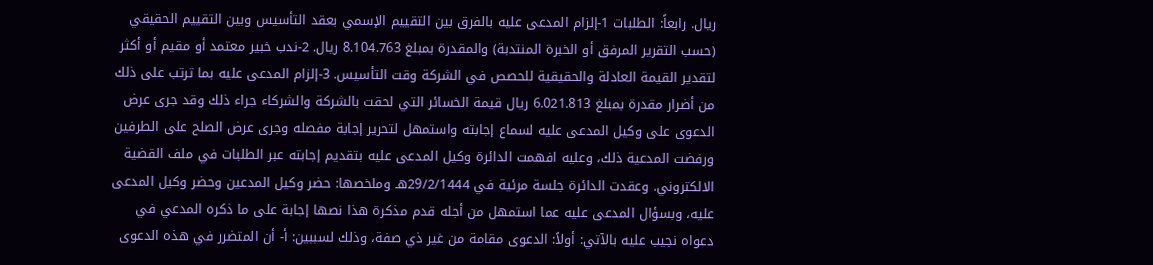ريال. رابعاً: الطلبات 1-إلزام المدعى عليه بالفرق بين التقييم الإسمي بعقد التأسيس وبين التقييم الحقيقي (حسب التقرير المرفق أو الخبرة المنتدبة) والمقدرة بمبلغ 8.104.763 ريال. 2-ندب خبير معتمد أو مقيم أو أكثر لتقدير القيمة العادلة والحقيقية للحصص في الشركة وقت التأسيس. 3-إلزام المدعى عليه بما ترتب على ذلك من أضرار مقدرة بمبلغ 6.021.813 ريال قيمة الخسائر التي لحقت بالشركة والشركاء جراء ذلك وقد جرى عرض الدعوى على وكيل المدعى عليه لسماع إجابته واستمهل لتحرير إجابة مفصله وجرى عرض الصلح على الطرفين ورفضت المدعية ذلك، وعليه افهمت الدائرة وكيل المدعى عليه بتقديم إجابته عبر الطلبات في ملف القضية الالكتروني. وعقدت الدائرة جلسة مرئية في 29/2/1444هـ وملخصها: حضر وكيل المدعين وحضر وكيل المدعى عليه، وبسؤال المدعى عليه عما استمهل من أجله قدم مذكرة هذا نصها إجابة على ما ذكره المدعي في دعواه نجيب عليه بالآتي: أولاً: الدعوى مقامة من غير ذي صفة، وذلك لسببين: أ- أن المتضرر في هذه الدعوى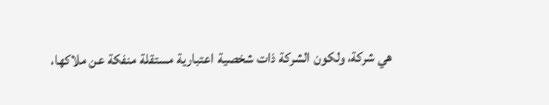هي شركة، ولكون الشركة ذات شخصية اعتبارية مستقلة منفكة عن ملاكها،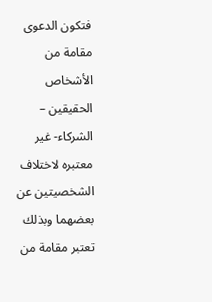فتكون الدعوى مقامة من الأشخاص الحقيقين – الشركاء- غير معتبره لاختلاف الشخصيتين عن بعضهما وبذلك تعتبر مقامة من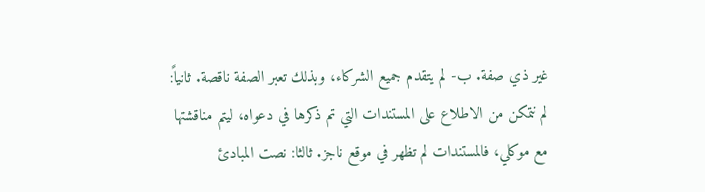غير ذي صفة. ب- لم يتقدم جميع الشركاء، وبذلك تعبر الصفة ناقصة. ثانياً: لم نتمكن من الاطلاع على المستندات التي تم ذكرها في دعواه، ليتم مناقشتها مع موكلي، فالمستندات لم تظهر في موقع ناجز. ثالثا: نصت المبادئ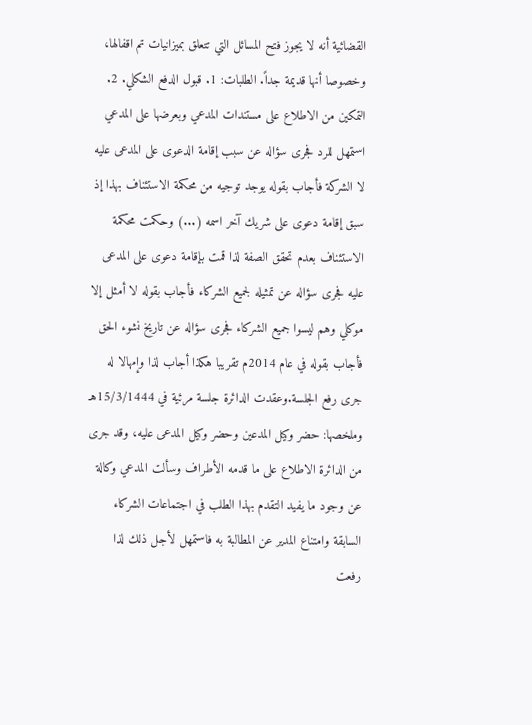القضائية أنه لا يجوز فتح المسائل التي تتعلق بميزانيات تم اقفالها، وخصوصا أنها قديمة جداً. الطلبات: 1. قبول الدفع الشكلي. 2. التمكين من الاطلاع على مستندات المدعي وبعرضها على المدعي استمهل للرد فجرى سؤاله عن سبب إقامة الدعوى على المدعى عليه لا الشركة فأجاب بقوله يوجد توجيه من محكمة الاستئناف بهذا إذ سبق إقامة دعوى على شريك آخر اسمه (...) وحكمت محكمة الاستئناف بعدم تحقق الصفة لذا قمت بإقامة دعوى على المدعى عليه فجرى سؤاله عن تمثيله لجميع الشركاء فأجاب بقوله لا أمثل إلا موكلي وهم ليسوا جميع الشركاء فجرى سؤاله عن تاريخ نشوء الحق فأجاب بقوله في عام 2014م تقريبا هكذا أجاب لذا وإمهالا له جرى رفع الجلسة.وعقدت الدائرة جلسة مرئية في 15/3/1444هـ وملخصها: حضر وكيل المدعين وحضر وكيل المدعى عليه، وقد جرى من الدائرة الاطلاع على ما قدمه الأطراف وسألت المدعي وكالة عن وجود ما يفيد التقدم بهذا الطلب في اجتماعات الشركاء السابقة وامتناع المدير عن المطالبة به فاستمهل لأجل ذلك لذا رفعت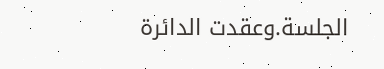الجلسة.وعقدت الدائرة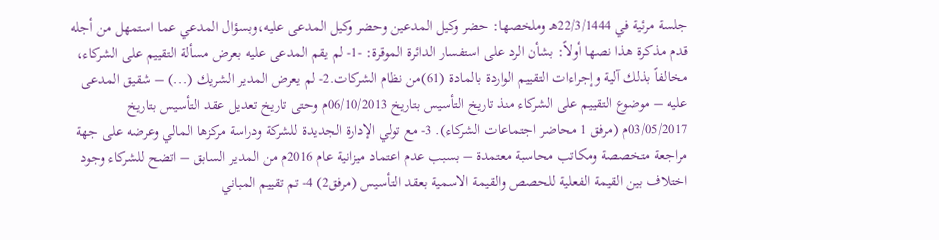جلسة مرئية في 22/3/1444هـ وملخصها: حضر وكيل المدعين وحضر وكيل المدعى عليه،وبسؤال المدعي عما استمهل من أجله قدم مذكرة هذا نصها أولاً: بشأن الرد على استفسار الدائرة الموقرة: -1- لم يقم المدعى عليه بعرض مسألة التقييم على الشركاء، مخالفاً بذلك آلية وإجراءات التقييم الواردة بالمادة (61)من نظام الشركات.2- لم يعرض المدير الشريك (...) – شقيق المدعى عليه – موضوع التقييم على الشركاء منذ تاريخ التأسيس بتاريخ 06/10/2013م وحتى تاريخ تعديل عقد التأسيس بتاريخ 03/05/2017م (مرفق 1 محاضر اجتماعات الشركاء). 3- مع تولي الإدارة الجديدة للشركة ودراسة مركزها المالي وعرضه على جهة مراجعة متخصصة ومكاتب محاسبة معتمدة – بسبب عدم اعتماد ميزانية عام 2016م من المدير السابق – اتضح للشركاء وجود اختلاف بين القيمة الفعلية للحصص والقيمة الاسمية بعقد التأسيس (مرفق2) 4- تم تقييم المباني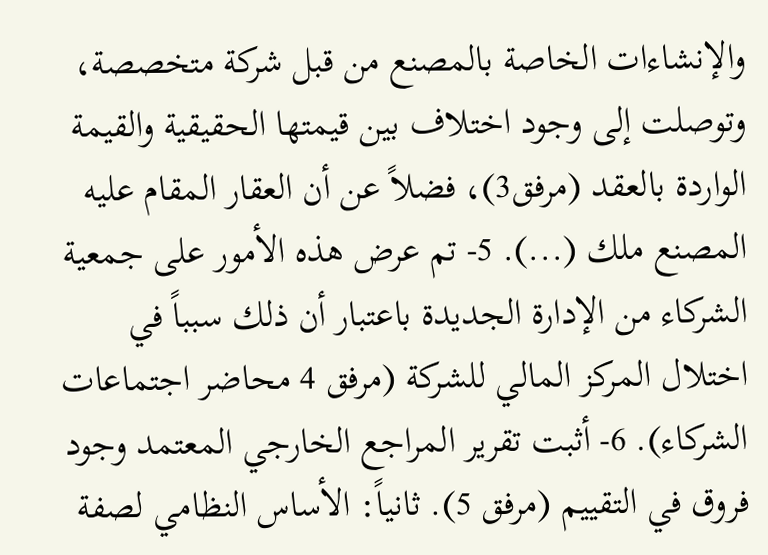والإنشاءات الخاصة بالمصنع من قبل شركة متخصصة، وتوصلت إلى وجود اختلاف بين قيمتها الحقيقية والقيمة الواردة بالعقد (مرفق3)، فضلاً عن أن العقار المقام عليه المصنع ملك (...). 5- تم عرض هذه الأمور على جمعية الشركاء من الإدارة الجديدة باعتبار أن ذلك سبباً في اختلال المركز المالي للشركة (مرفق 4 محاضر اجتماعات الشركاء). 6- أثبت تقرير المراجع الخارجي المعتمد وجود فروق في التقييم (مرفق 5). ثانياً: الأساس النظامي لصفة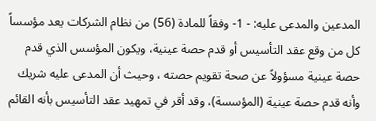المدعين والمدعى عليه: - 1- وفقاً للمادة (56) من نظام الشركات يعد مؤسساً كل من وقع عقد التأسيس أو قدم حصة عينية، ويكون المؤسس الذي قدم حصة عينية مسؤولاً عن صحة تقويم حصته ، وحيث أن المدعى عليه شريك وأنه قدم حصة عينية (المؤسسة)، وقد أقر في تمهيد عقد التأسيس بأنه القائم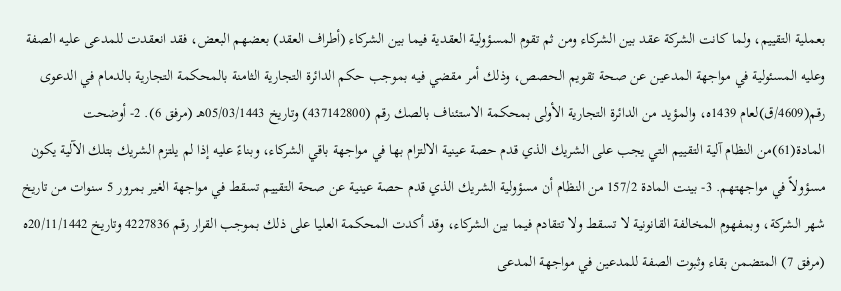بعملية التقييم، ولما كانت الشركة عقد بين الشركاء ومن ثم تقوم المسؤولية العقدية فيما بين الشركاء (أطراف العقد) بعضهم البعض، فقد انعقدت للمدعى عليه الصفة وعليه المسئولية في مواجهة المدعين عن صحة تقويم الحصص، وذلك أمر مقضي فيه بموجب حكم الدائرة التجارية الثامنة بالمحكمة التجارية بالدمام في الدعوى رقم(4609/ق)لعام 1439ه، والمؤيد من الدائرة التجارية الأولى بمحكمة الاستئناف بالصك رقم (437142800) وتاريخ 05/03/1443هـ (مرفق 6). 2- أوضحت المادة(61)من النظام آلية التقييم التي يجب على الشريك الذي قدم حصة عينية الالتزام بها في مواجهة باقي الشركاء، وبناءً عليه إذا لم يلتزم الشريك بتلك الآلية يكون مسؤولاً في مواجهتهم. 3- بينت المادة 157/2 من النظام أن مسؤولية الشريك الذي قدم حصة عينية عن صحة التقييم تسقط في مواجهة الغير بمرور 5 سنوات من تاريخ شهر الشركة، وبمفهوم المخالفة القانونية لا تسقط ولا تتقادم فيما بين الشركاء، وقد أكدت المحكمة العليا على ذلك بموجب القرار رقم 4227836 وتاريخ 20/11/1442ه (مرفق 7) المتضمن بقاء وثبوت الصفة للمدعين في مواجهة المدعى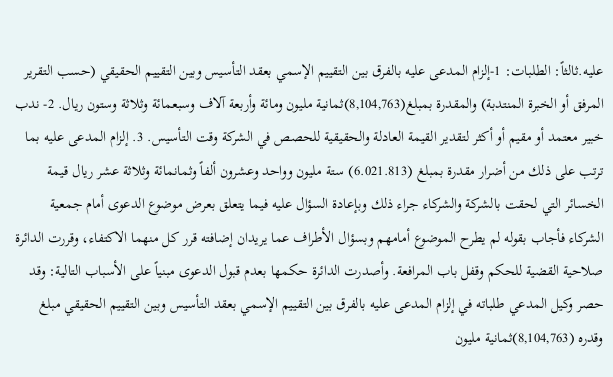عليه.ثالثاً: الطلبات: 1-إلزام المدعى عليه بالفرق بين التقييم الإسمي بعقد التأسيس وبين التقييم الحقيقي (حسب التقرير المرفق أو الخبرة المنتدبة) والمقدرة بمبلغ(8,104,763)ثمانية مليون ومائة وأربعة آلاف وسبعمائة وثلاثة وستون ريال. 2- ندب خبير معتمد أو مقيم أو أكثر لتقدير القيمة العادلة والحقيقية للحصص في الشركة وقت التأسيس. 3. إلزام المدعى عليه بما ترتب على ذلك من أضرار مقدرة بمبلغ (6.021.813) ستة مليون وواحد وعشرون ألفاً وثمانمائة وثلاثة عشر ريال قيمة الخسائر التي لحقت بالشركة والشركاء جراء ذلك وبإعادة السؤال عليه فيما يتعلق بعرض موضوع الدعوى أمام جمعية الشركاء فأجاب بقوله لم يطرح الموضوع أمامهم وبسؤال الأطراف عما يريدان إضافته قرر كل منهما الاكتفاء، وقررت الدائرة صلاحية القضية للحكم وقفل باب المرافعة. وأصدرت الدائرة حكمها بعدم قبول الدعوى مبنياً على الأسباب التالية: وقد حصر وكيل المدعي طلباته في إلزام المدعى عليه بالفرق بين التقييم الإسمي بعقد التأسيس وبين التقييم الحقيقي مبلغ وقدره (8,104,763)ثمانية مليون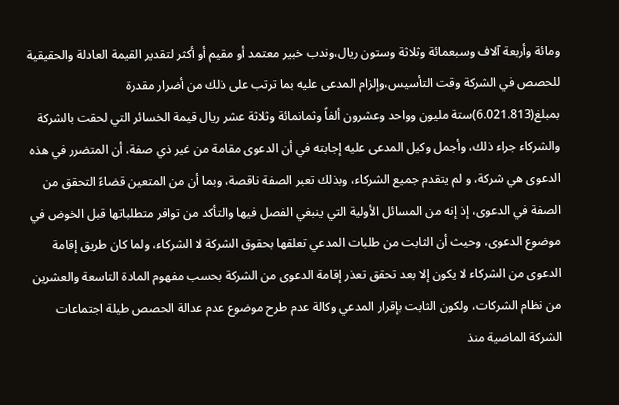ومائة وأربعة آلاف وسبعمائة وثلاثة وستون ريال،وندب خبير معتمد أو مقيم أو أكثر لتقدير القيمة العادلة والحقيقية للحصص في الشركة وقت التأسيس،وإلزام المدعى عليه بما ترتب على ذلك من أضرار مقدرة بمبلغ(6.021.813)ستة مليون وواحد وعشرون ألفاً وثمانمائة وثلاثة عشر ريال قيمة الخسائر التي لحقت بالشركة والشركاء جراء ذلك، وأجمل وكيل المدعى عليه إجابته في أن الدعوى مقامة من غير ذي صفة، أن المتضرر في هذه الدعوى هي شركة، و لم يتقدم جميع الشركاء، وبذلك تعبر الصفة ناقصة، وبما أن من المتعين قضاءً التحقق من الصفة في الدعوى، إذ إنه من المسائل الأولية التي ينبغي الفصل فيها والتأكد من توافر متطلباتها قبل الخوض في موضوع الدعوى، وحيث أن الثابت من طلبات المدعي تعلقها بحقوق الشركة لا الشركاء، ولما كان طريق إقامة الدعوى من الشركاء لا يكون إلا بعد تحقق تعذر إقامة الدعوى من الشركة بحسب مفهوم المادة التاسعة والعشرين من نظام الشركات، ولكون الثابت بإقرار المدعي وكالة عدم طرح موضوع عدم عدالة الحصص طيلة اجتماعات الشركة الماضية منذ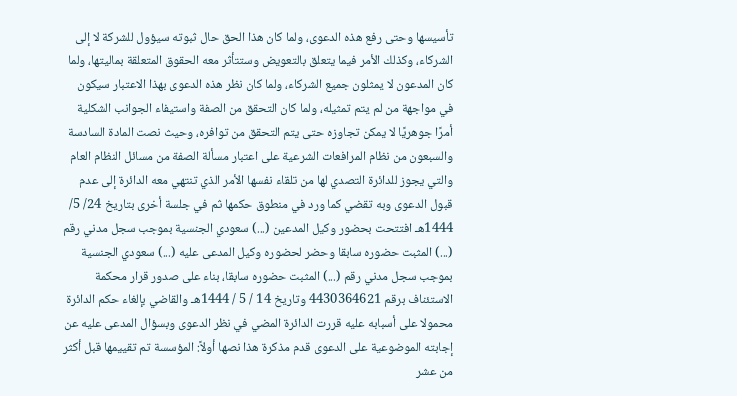تأسيسها وحتى رفع هذه الدعوى، ولما كان هذا الحق حال ثبوته سيؤول للشركة لا إلى الشركاء، وكذلك الأمر فيما يتعلق بالتعويض وستتأثر معه الحقوق المتعلقة بماليتها، ولما كان المدعون لا يمثلون جميع الشركاء، ولما كان نظر هذه الدعوى بهذا الاعتبار سيكون في مواجهة من لم يتم تمثيله، ولما كان التحقق من الصفة واستيفاء الجوانب الشكلية أمرًا جوهريًا لا يمكن تجاوزه حتى يتم التحقق من توافره، وحيث نصت المادة السادسة والسبعون من نظام المرافعات الشرعية على اعتبار مسألة الصفة من مسائل النظام العام والتي يجوز للدائرة التصدي لها من تلقاء نفسها الأمر الذي تنتهي معه الدائرة إلى عدم قبول الدعوى وبه تقضي كما ورد في منطوق حكمها ثم في جلسة أخرى بتاريخ 24/ 5/ 1444هـ افتتحت بحضور وكيل المدعين (...) سعودي الجنسية بموجب سجل مدني رقم (...) المثبت حضوره سابقا وحضر لحضوره وكيل المدعى عليه (...) سعودي الجنسية بموجب سجل مدني رقم (...) المثبت حضوره سابقا، بناء على صدور قرار محكمة الاستئناف برقم 4430364621 وتاريخ 14 / 5 / 1444هـ والقاضي بإلغاء حكم الدائرة محمولا على أسبابه عليه قررت الدائرة المضي في نظر الدعوى وبسؤال المدعى عليه عن إجابته الموضوعية على الدعوى قدم مذكرة هذا نصها أولاً: المؤسسة تم تقييمها قبل أكثر من عشر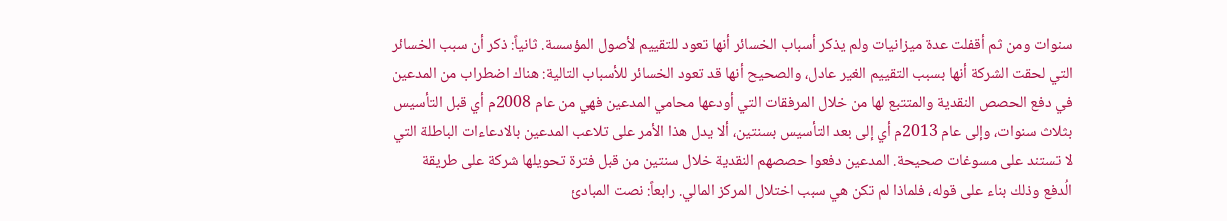سنوات ومن ثم أقفلت عدة ميزانيات ولم يذكر أسباب الخسائر أنها تعود للتقييم لأصول المؤسسة. ثانياً: ذكر أن سبب الخسائر التي لحقت الشركة أنها بسبب التقييم الغير عادل، والصحيح أنها قد تعود الخسائر للأسباب التالية: هناك اضطراب من المدعين في دفع الحصص النقدية والمتتبع لها من خلال المرفقات التي أودعها محامي المدعين فهي من عام 2008م أي قبل التأسيس بثلاث سنوات، وإلى عام 2013م أي إلى بعد التأسيس بسنتين، ألا يدل هذا الأمر على تلاعب المدعين بالادعاءات الباطلة التي لا تستند على مسوغات صحيحة. المدعين دفعوا حصصهم النقدية خلال سنتين من قبل فترة تحويلها شركة على طريقة الُدفع وذلك بناء على قوله، فلماذا لم تكن هي سبب اختلال المركز المالي. رابعاً: نصت المبادئ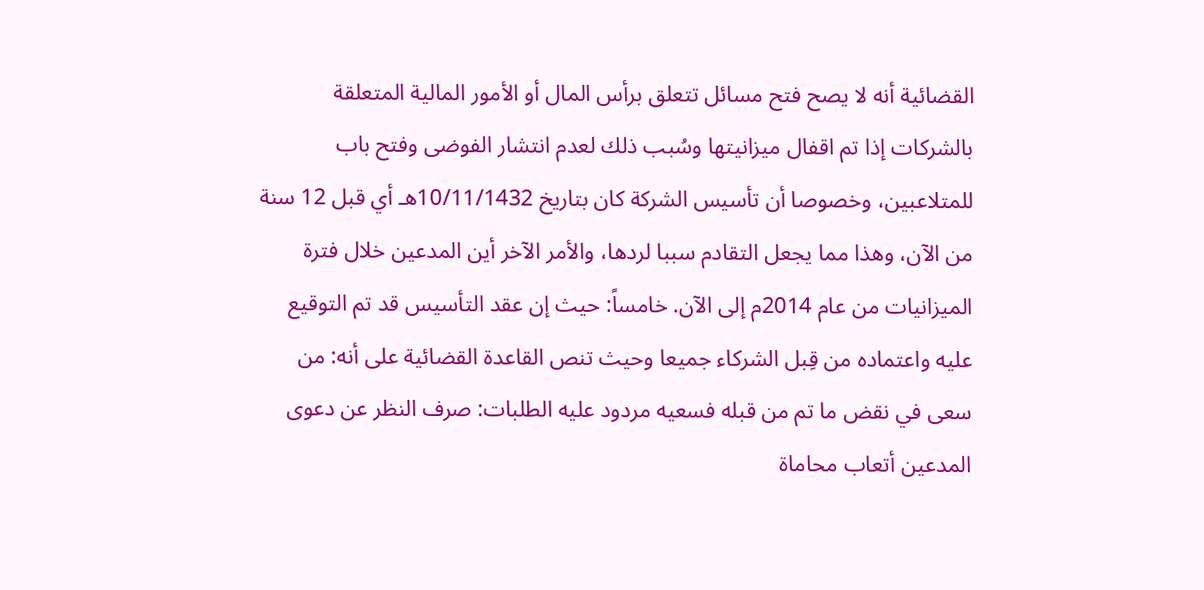القضائية أنه لا يصح فتح مسائل تتعلق برأس المال أو الأمور المالية المتعلقة بالشركات إذا تم اقفال ميزانيتها وسُبب ذلك لعدم انتشار الفوضى وفتح باب للمتلاعبين، وخصوصا أن تأسيس الشركة كان بتاريخ 10/11/1432هـ أي قبل 12 سنة من الآن، وهذا مما يجعل التقادم سببا لردها، والأمر الآخر أين المدعين خلال فترة الميزانيات من عام 2014م إلى الآن. خامساً: حيث إن عقد التأسيس قد تم التوقيع عليه واعتماده من قِبل الشركاء جميعا وحيث تنص القاعدة القضائية على أنه: من سعى في نقض ما تم من قبله فسعيه مردود عليه الطلبات: صرف النظر عن دعوى المدعين أتعاب محاماة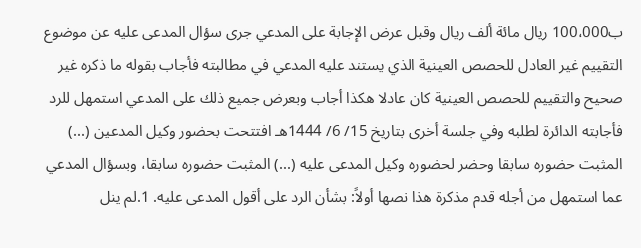ب100،000 ريال مائة ألف ريال وقبل عرض الإجابة على المدعي جرى سؤال المدعى عليه عن موضوع التقييم غير العادل للحصص العينية الذي يستند عليه المدعي في مطالبته فأجاب بقوله ما ذكره غير صحيح والتقييم للحصص العينية كان عادلا هكذا أجاب وبعرض جميع ذلك على المدعي استمهل للرد فأجابته الدائرة لطلبه وفي جلسة أخرى بتاريخ 15/ 6/ 1444هـ افتتحت بحضور وكيل المدعين (...) المثبت حضوره سابقا وحضر لحضوره وكيل المدعى عليه (...) المثبت حضوره سابقا، وبسؤال المدعي عما استمهل من أجله قدم مذكرة هذا نصها أولاً: بشأن الرد على أقول المدعى عليه. 1.لم ينل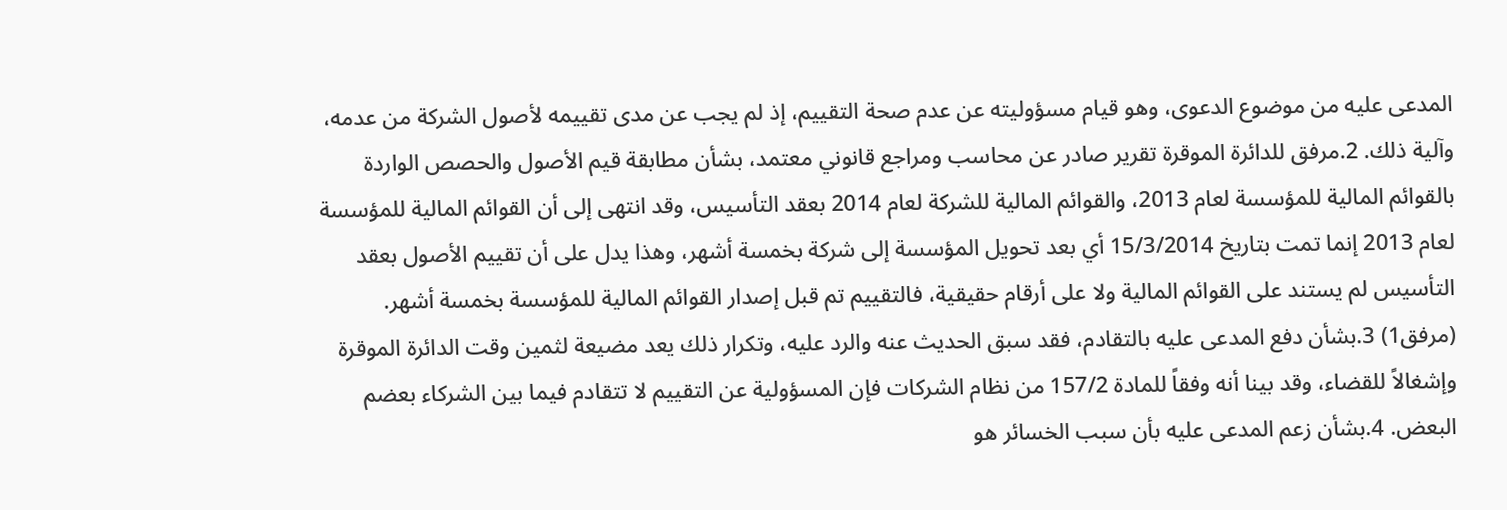المدعى عليه من موضوع الدعوى، وهو قيام مسؤوليته عن عدم صحة التقييم، إذ لم يجب عن مدى تقييمه لأصول الشركة من عدمه، وآلية ذلك. 2.مرفق للدائرة الموقرة تقرير صادر عن محاسب ومراجع قانوني معتمد، بشأن مطابقة قيم الأصول والحصص الواردة بالقوائم المالية للمؤسسة لعام 2013، والقوائم المالية للشركة لعام 2014 بعقد التأسيس، وقد انتهى إلى أن القوائم المالية للمؤسسة لعام 2013 إنما تمت بتاريخ 15/3/2014 أي بعد تحويل المؤسسة إلى شركة بخمسة أشهر، وهذا يدل على أن تقييم الأصول بعقد التأسيس لم يستند على القوائم المالية ولا على أرقام حقيقية، فالتقييم تم قبل إصدار القوائم المالية للمؤسسة بخمسة أشهر. (مرفق1) 3.بشأن دفع المدعى عليه بالتقادم، فقد سبق الحديث عنه والرد عليه، وتكرار ذلك يعد مضيعة لثمين وقت الدائرة الموقرة وإشغالاً للقضاء، وقد بينا أنه وفقاً للمادة 157/2 من نظام الشركات فإن المسؤولية عن التقييم لا تتقادم فيما بين الشركاء بعضم البعض. 4.بشأن زعم المدعى عليه بأن سبب الخسائر هو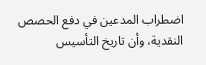اضطراب المدعين في دفع الحصص النقدية، وأن تاريخ التأسيس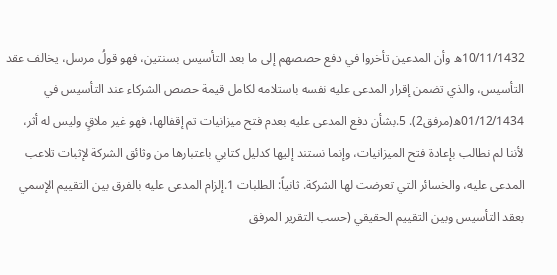10/11/1432ه وأن المدعين تأخروا في دفع حصصهم إلى ما بعد التأسيس بسنتين، فهو قولُ مرسل، يخالف عقد التأسيس، والذي تضمن إقرار المدعى عليه نفسه باستلامه لكامل قيمة حصص الشركاء عند التأسيس في 01/12/1434ه(مرفق2). 5.بشأن دفع المدعى عليه بعدم فتح ميزانيات تم إقفالها، فهو غير ملاقٍ وليس له أثر، لأننا لم نطالب بإعادة فتح الميزانيات، وإنما نستند إليها كدليل كتابي باعتبارها من وثائق الشركة لإثبات تلاعب المدعى عليه، والخسائر التي تعرضت لها الشركة. ثانياً: الطلبات 1.إلزام المدعى عليه بالفرق بين التقييم الإسمي بعقد التأسيس وبين التقييم الحقيقي (حسب التقرير المرفق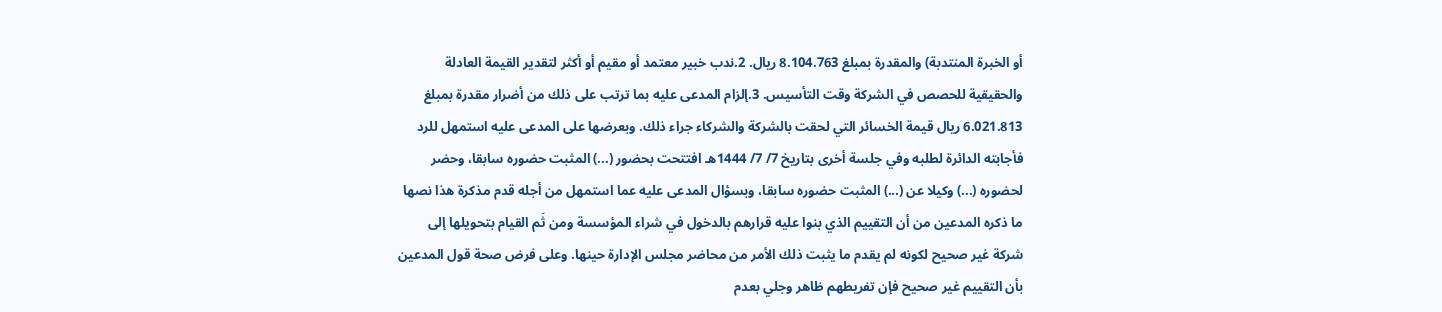أو الخبرة المنتدبة) والمقدرة بمبلغ 8.104.763 ريال. 2.ندب خبير معتمد أو مقيم أو أكثر لتقدير القيمة العادلة والحقيقية للحصص في الشركة وقت التأسيس. 3.إلزام المدعى عليه بما ترتب على ذلك من أضرار مقدرة بمبلغ 6.021.813 ريال قيمة الخسائر التي لحقت بالشركة والشركاء جراء ذلك. وبعرضها على المدعى عليه استمهل للرد فأجابته الدائرة لطلبه وفي جلسة أخرى بتاريخ 7/ 7/ 1444هـ افتتحت بحضور (...) المثبت حضوره سابقا، وحضر لحضوره (...) وكيلا عن (...) المثبت حضوره سابقا، وبسؤال المدعى عليه عما استمهل من أجله قدم مذكرة هذا نصها ما ذكره المدعين من أن التقييم الذي بنوا عليه قرارهم بالدخول في شراء المؤسسة ومن ثَم القيام بتحويلها إلى شركة غير صحيح لكونه لم يقدم ما يثبت ذلك الأمر من محاضر مجلس الإدارة حينها. وعلى فرض صحة قول المدعين بأن التقييم غير صحيح فإن تفريطهم ظاهر وجلي بعدم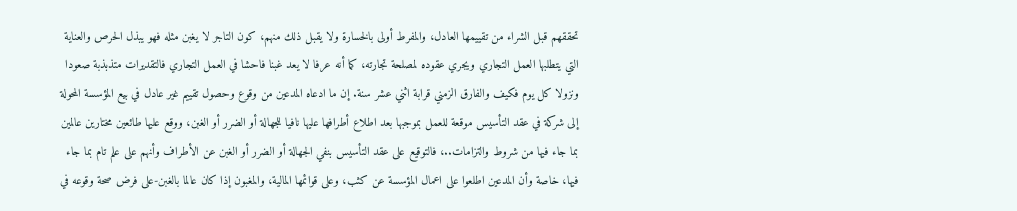تحققهم قبل الشراء من تقييمها العادل، والمفرط أولى بالخسارة ولا يقبل ذلك منهم، كون التاجر لا يغبن مثله فهو يبذل الحرص والعناية التي يتطلبها العمل التجاري ويجري عقوده لمصلحة تجارته، كما أنه عرفا لا يعد غبنا فاحشا في العمل التجاري فالتقديرات متذبذبة صعودا ونزولا كل يوم فكيف والفارق الزمني قرابة اثني عشر سنة. إن ما ادعاه المدعين من وقوع وحصول تقييم غير عادل في بيع المؤسسة المحولة إلى شركة في عقد التأسيس موقعة للعمل بموجبها بعد اطلاع أطرافها عليها نافيا للجهالة أو الضرر أو الغبن، ووقع عليها طائعين مختارين عالمين بما جاء فيها من شروط والتزامات..، فالتوقيع على عقد التأسيس بنفي الجهالة أو الضرر أو الغبن عن الأطراف وأنهم على علم تام بما جاء فيها، خاصة وأن المدعين اطلعوا على اعمال المؤسسة عن كثب، وعلى قوائمها المالية، والمغبون إذا كان عالما بالغبن-على فرض صحة وقوعه في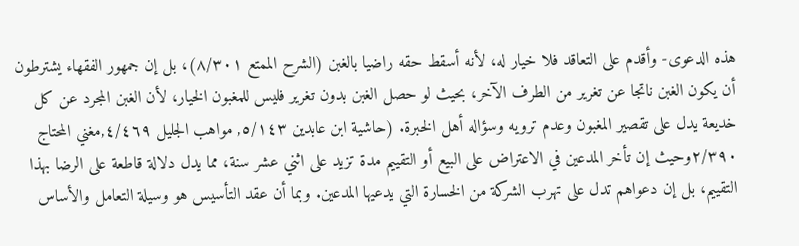هذه الدعوى- وأقدم على التعاقد فلا خيار له، لأنه أسقط حقه راضيا بالغبن (الشرح الممتع ٨/٣٠١)، بل إن جمهور الفقهاء يشترطون أن يكون الغبن ناتجا عن تغرير من الطرف الآخر، بحيث لو حصل الغبن بدون تغرير فليس للمغبون الخيار، لأن الغبن المجرد عن كل خديعة يدل على تقصير المغبون وعدم ترويه وسؤاله أهل الخبرة. (حاشية ابن عابدين ٥/١٤٣, مواهب الجليل ٤/٤٦٩,مغني المحتاج ٢/٣٩٠وحيث إن تأخر المدعين في الاعتراض على البيع أو التقييم مدة تزيد على اثني عشر سنة، مما يدل دلالة قاطعة على الرضا بهذا التقييم، بل إن دعواهم تدل على تهرب الشركة من الخسارة التي يدعيها المدعين. وبما أن عقد التأسيس هو وسيلة التعامل والأساس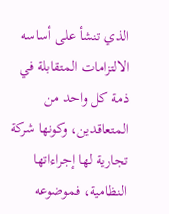الذي تنشأ على أساسه الالتزامات المتقابلة في ذمة كل واحد من المتعاقدين، وكونها شركة تجارية لها إجراءاتها النظامية، فموضوعه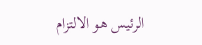الرئيس هو الالتزام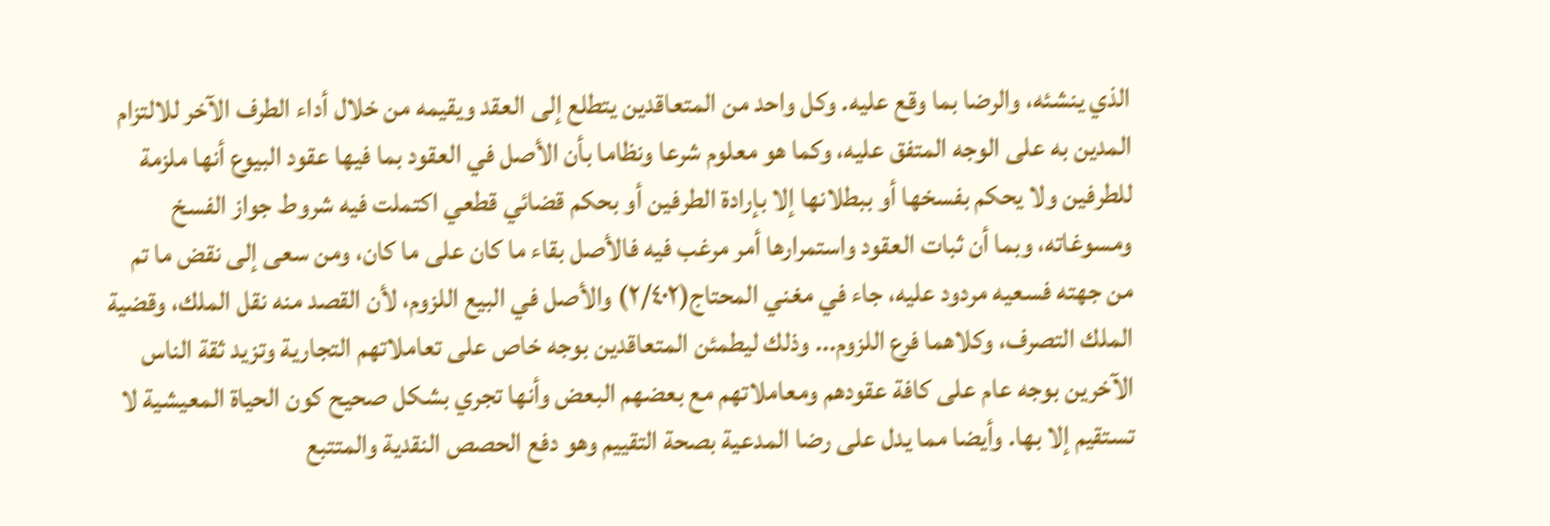الذي ينشئه، والرضا بما وقع عليه. وكل واحد من المتعاقدين يتطلع إلى العقد ويقيمه من خلال أداء الطرف الآخر للالتزام المدين به على الوجه المتفق عليه، وكما هو معلوم شرعا ونظاما بأن الأصل في العقود بما فيها عقود البيوع أنها ملزمة للطرفين ولا يحكم بفسخها أو ببطلانها إلا بإرادة الطرفين أو بحكم قضائي قطعي اكتملت فيه شروط جواز الفسخ ومسوغاته، وبما أن ثبات العقود واستمرارها أمر مرغب فيه فالأصل بقاء ما كان على ما كان، ومن سعى إلى نقض ما تم من جهته فسعيه مردود عليه، جاء في مغني المحتاج(٢/٤٠٢) والأصل في البيع اللزوم، لأن القصد منه نقل الملك، وقضية الملك التصرف، وكلاهما فرع اللزوم... وذلك ليطمئن المتعاقدين بوجه خاص على تعاملاتهم التجارية وتزيد ثقة الناس الآخرين بوجه عام على كافة عقودهم ومعاملاتهم مع بعضهم البعض وأنها تجري بشكل صحيح كون الحياة المعيشية لا تستقيم إلا بها. وأيضا مما يدل على رضا المدعية بصحة التقييم وهو دفع الحصص النقدية والمتتبع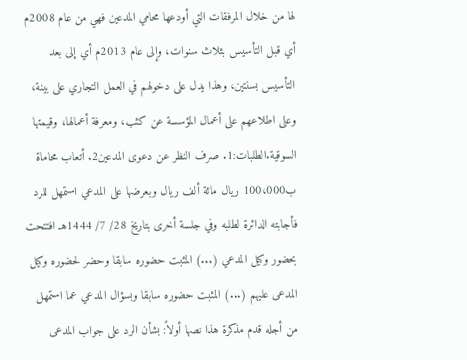لها من خلال المرفقات التي أودعها محامي المدعين فهي من عام 2008م أي قبل التأسيس بثلاث سنوات، وإلى عام 2013م أي إلى بعد التأسيس بسنتين، وهذا يدل على دخولهم في العمل التجاري على بينة، وعلى اطلاعهم على أعمال المؤسسة عن كثب، ومعرفة أعمالها، وقيمتها السوقية.الطلبات:1. صرف النظر عن دعوى المدعين2. أتعاب محاماة ب100،000 ريال مائة ألف ريال وبعرضها على المدعي استمهل للرد فأجابته الدائرة لطلبه وفي جلسة أخرى بتاريخ 28/ 7/ 1444هـ افتتحت بحضور وكيل المدعي (...) المثبت حضوره سابقا وحضر لحضوره وكيل المدعى عليهم (...) المثبت حضوره سابقا وبسؤال المدعي عما استمهل من أجله قدم مذكرة هذا نصها أولاً: بشأن الرد على جواب المدعى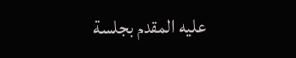عليه المقدم بجلسة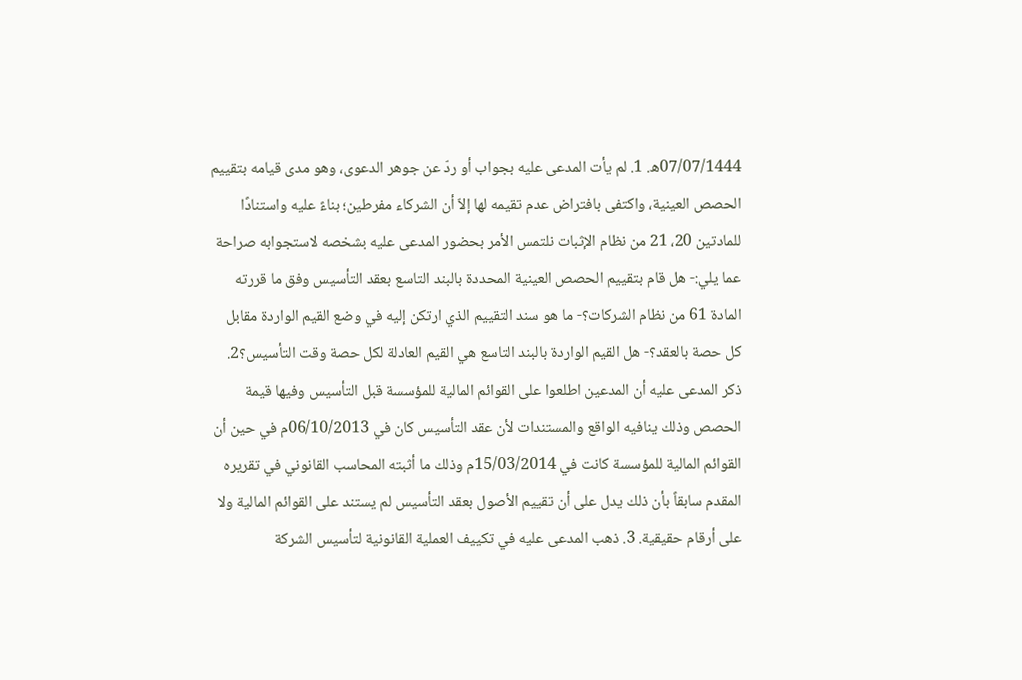07/07/1444ه. 1. لم يأت المدعى عليه بجواب أو ردّ عن جوهر الدعوى، وهو مدى قيامه بتقييم الحصص العينية، واكتفى بافتراض عدم تقيمه لها إلاّ أن الشركاء مفرطين؛ بناءً عليه واستنادًا للمادتين 20، 21 من نظام الإثبات نلتمس الأمر بحضور المدعى عليه بشخصه لاستجوابه صراحة عما يلي:- هل قام بتقييم الحصص العينية المحددة بالبند التاسع بعقد التأسيس وفق ما قررته المادة 61 من نظام الشركات؟- ما هو سند التقييم الذي ارتكن إليه في وضع القيم الواردة مقابل كل حصة بالعقد؟- هل القيم الواردة بالبند التاسع هي القيم العادلة لكل حصة وقت التأسيس؟2. ذكر المدعى عليه أن المدعين اطلعوا على القوائم المالية للمؤسسة قبل التأسيس وفيها قيمة الحصص وذلك ينافيه الواقع والمستندات لأن عقد التأسيس كان في 06/10/2013م في حين أن القوائم المالية للمؤسسة كانت في 15/03/2014م وذلك ما أثبته المحاسب القانوني في تقريره المقدم سابقاً بأن ذلك يدل على أن تقييم الأصول بعقد التأسيس لم يستند على القوائم المالية ولا على أرقام حقيقية. 3. ذهب المدعى عليه في تكييف العملية القانونية لتأسيس الشركة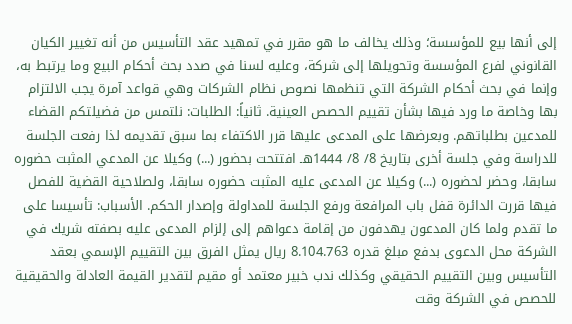إلى أنها بيع للمؤسسة؛ وذلك يخالف ما هو مقرر في تمهيد عقد التأسيس من أنه تغيير الكيان القانوني لفرع المؤسسة وتحويلها إلى شركة، وعليه لسنا في صدد بحث أحكام البيع وما يرتبط به، وإنما في بحث أحكام الشركة التي تنظمها نصوص نظام الشركات وهي قواعد آمرة يجب الالتزام بها وخاصة ما ورد فيها بشأن تقييم الحصص العينية. ثانياً: الطلبات: نلتمس من فضيلتكم القضاء للمدعين بطلباتهم. وبعرضها على المدعى عليها قرر الاكتفاء بما سبق تقديمه لذا رفعت الجلسة للدراسة وفي جلسة أخرى بتاريخ 8/ 8/ 1444هـ افتتحت بحضور (...) وكيلا عن المدعي المثبت حضوره سابقا، وحضر لحضوره (...) وكيلا عن المدعى عليه المثبت حضوره سابقا، ولصلاحية القضية للفصل فيها قررت الدائرة قفل باب المرافعة ورفع الجلسة للمداولة وإصدار الحكم. الأسباب: تأسيسا على ما تقدم ولما كان المدعون يهدفون من إقامة دعواهم إلى إلزام المدعى عليه بصفته شريك في الشركة محل الدعوى بدفع مبلغ قدره 8.104.763 ريال يمثل الفرق بين التقييم الإسمي بعقد التأسيس وبين التقييم الحقيقي وكذلك ندب خبير معتمد أو مقيم لتقدير القيمة العادلة والحقيقية للحصص في الشركة وقت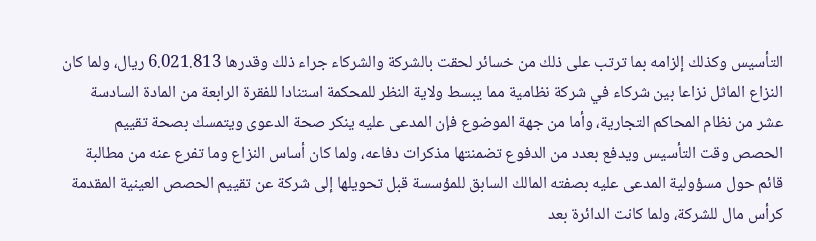التأسيس وكذلك إلزامه بما ترتب على ذلك من خسائر لحقت بالشركة والشركاء جراء ذلك وقدرها 6.021.813 ريال، ولما كان النزاع الماثل نزاعا بين شركاء في شركة نظامية مما يبسط ولاية النظر للمحكمة استنادا للفقرة الرابعة من المادة السادسة عشر من نظام المحاكم التجارية، وأما من جهة الموضوع فإن المدعى عليه ينكر صحة الدعوى ويتمسك بصحة تقييم الحصص وقت التأسيس ويدفع بعدد من الدفوع تضمنتها مذكرات دفاعه، ولما كان أساس النزاع وما تفرع عنه من مطالبة قائم حول مسؤولية المدعى عليه بصفته المالك السابق للمؤسسة قبل تحويلها إلى شركة عن تقييم الحصص العينية المقدمة كرأس مال للشركة، ولما كانت الدائرة بعد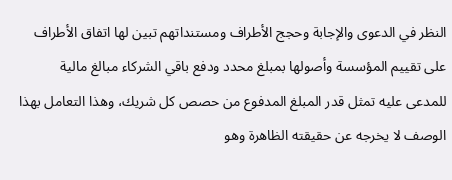النظر في الدعوى والإجابة وحجج الأطراف ومستنداتهم تبين لها اتفاق الأطراف على تقييم المؤسسة وأصولها بمبلغ محدد ودفع باقي الشركاء مبالغ مالية للمدعى عليه تمثل قدر المبلغ المدفوع من حصص كل شريك، وهذا التعامل بهذا الوصف لا يخرجه عن حقيقته الظاهرة وهو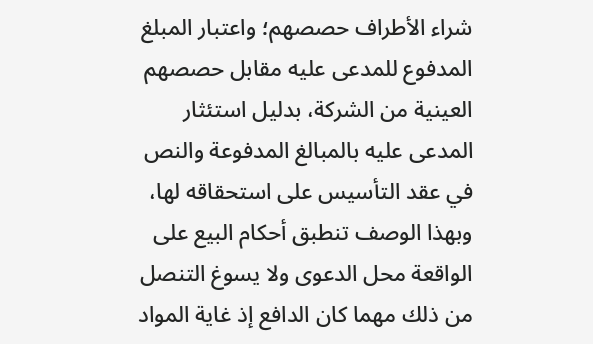شراء الأطراف حصصهم؛ واعتبار المبلغ المدفوع للمدعى عليه مقابل حصصهم العينية من الشركة، بدليل استئثار المدعى عليه بالمبالغ المدفوعة والنص في عقد التأسيس على استحقاقه لها، وبهذا الوصف تنطبق أحكام البيع على الواقعة محل الدعوى ولا يسوغ التنصل من ذلك مهما كان الدافع إذ غاية المواد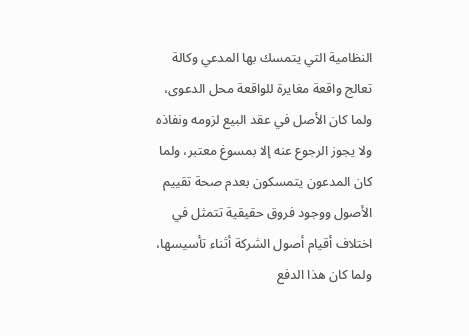النظامية التي يتمسك بها المدعي وكالة تعالج واقعة مغايرة للواقعة محل الدعوى، ولما كان الأصل في عقد البيع لزومه ونفاذه ولا يجوز الرجوع عنه إلا بمسوغ معتبر، ولما كان المدعون يتمسكون بعدم صحة تقييم الأصول ووجود فروق حقيقية تتمثل في اختلاف أقيام أصول الشركة أثناء تأسيسها، ولما كان هذا الدفع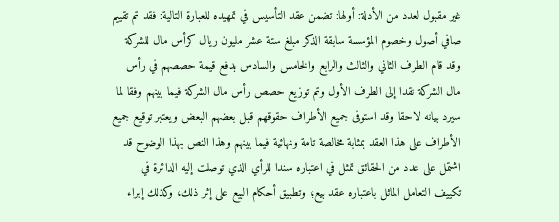غير مقبول لعدد من الأدلة: أولها: تضمن عقد التأسيس في تمهيده للعبارة التالية: فقد تم تقييم صافي أصول وخصوم المؤسسة سابقة الذكر مبلغ ستة عشر مليون ريال كرأس مال للشركة وقد قام الطرف الثاني والثالث والرابع والخامس والسادس بدفع قيمة حصصهم في رأس مال الشركة نقدا إلى الطرف الأول وتم توزيع حصص رأس مال الشركة فيما بينهم وفقا لما سيرد بيانه لاحقا وقد استوفى جميع الأطراف حقوقهم قبل بعضهم البعض ويعتبر توقيع جميع الأطراف على هذا العقد بمثابة مخالصة تامة ونهائية فيما بينهم وهذا النص بهذا الوضوح قد اشتمل على عدد من الحقائق تمثل في اعتباره سندا للرأي الذي توصلت إليه الدائرة في تكييف التعامل الماثل باعتباره عقد بيع؛ وتطبيق أحكام البيع على إثر ذلك، وكذلك إبراء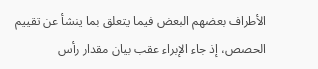الأطراف بعضهم البعض فيما يتعلق بما ينشأ عن تقييم الحصص، إذ جاء الإبراء عقب بيان مقدار رأس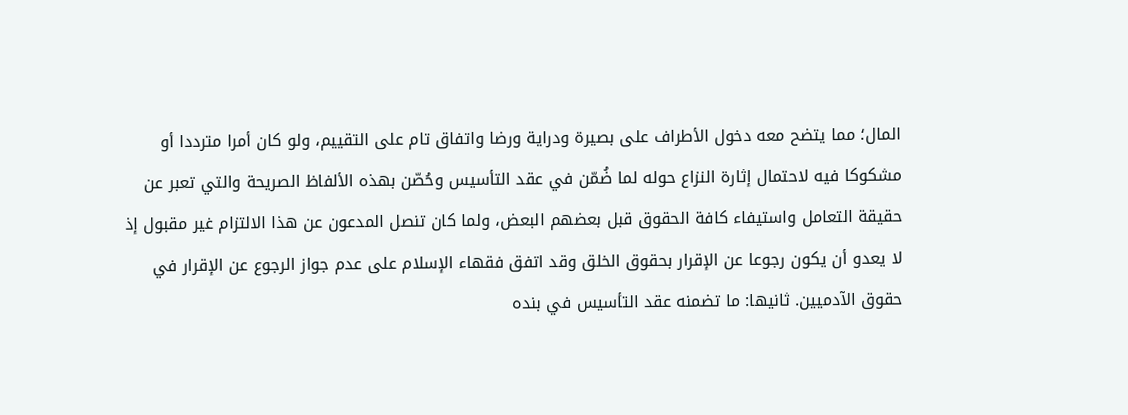المال؛ مما يتضح معه دخول الأطراف على بصيرة ودراية ورضا واتفاق تام على التقييم، ولو كان أمرا مترددا أو مشكوكا فيه لاحتمال إثارة النزاع حوله لما ضُمّن في عقد التأسيس وحُصّن بهذه الألفاظ الصريحة والتي تعبر عن حقيقة التعامل واستيفاء كافة الحقوق قبل بعضهم البعض، ولما كان تنصل المدعون عن هذا الالتزام غير مقبول إذ لا يعدو أن يكون رجوعا عن الإقرار بحقوق الخلق وقد اتفق فقهاء الإسلام على عدم جواز الرجوع عن الإقرار في حقوق الآدميين. ثانيها: ما تضمنه عقد التأسيس في بنده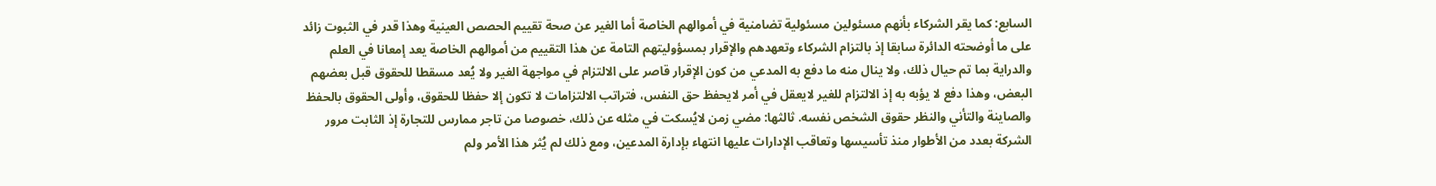السابع: كما يقر الشركاء بأنهم مسئولين مسئولية تضامنية في أموالهم الخاصة أما الغير عن صحة تقييم الحصص العينية وهذا قدر في الثبوت زائد على ما أوضحته الدائرة سابقا إذ بالتزام الشركاء وتعهدهم والإقرار بمسؤوليتهم التامة عن هذا التقييم من أموالهم الخاصة يعد إمعانا في العلم والدراية بما تم حيال ذلك، ولا ينال منه ما دفع به المدعي من كون الإقرار قاصر على الالتزام في مواجهة الغير ولا يُعد مسقطا للحقوق قبل بعضهم البعض، وهذا دفع لا يؤبه به إذ الالتزام للغير لايعقل في أمر لايحفظ حق النفس، فتراتب الالتزامات لا تكون إلا حفظا للحقوق، وأولى الحقوق بالحفظ والصاينة والتأني والنظر حقوق الشخص نفسه. ثالثها: مضي زمن لايُسكت في مثله عن ذلك، خصوصا من تاجر ممارس للتجارة إذ الثابت مرور الشركة بعدد من الأطوار منذ تأسيسها وتعاقب الإدارات عليها انتهاء بإدارة المدعين، ومع ذلك لم يُثر هذا الأمر ولم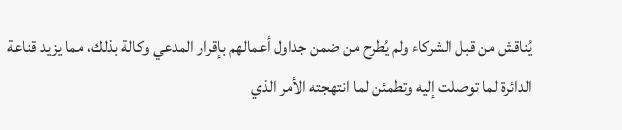يُناقش من قبل الشركاء ولم يُطرح من ضمن جداول أعمالهم بإقرار المدعي وكالة بذلك، مما يزيد قناعة الدائرة لما توصلت إليه وتطمئن لما انتهجته الأمر الذي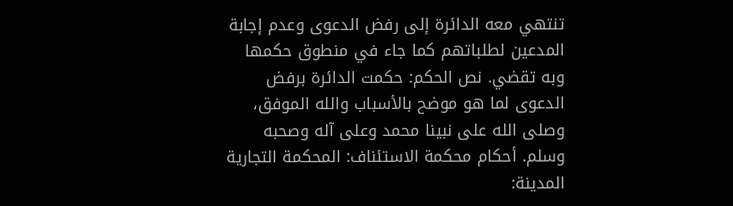تنتهي معه الدائرة إلى رفض الدعوى وعدم إجابة المدعين لطلباتهم كما جاء في منطوق حكمها وبه تقضي. نص الحكم: حكمت الدائرة برفض الدعوى لما هو موضح بالأسباب والله الموفق، وصلى الله على نبينا محمد وعلى آله وصحبه وسلم. أحكام محكمة الاستئناف: المحكمة التجارية المدينة: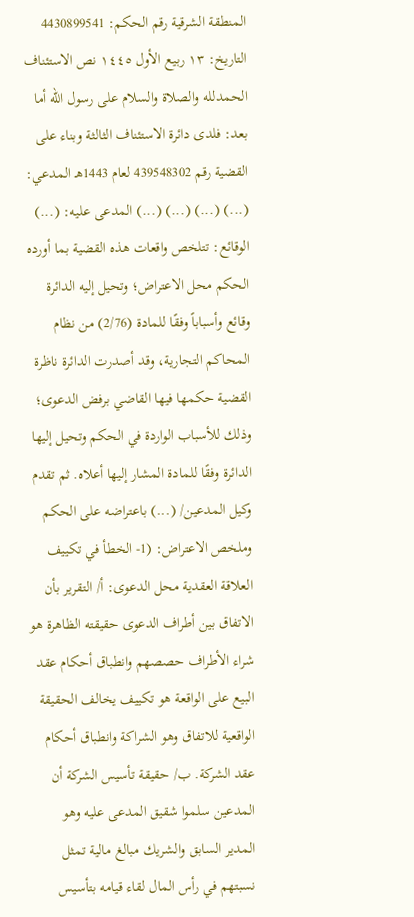المنطقة الشرقية رقم الحكم: 4430899541 التاريخ: ١٣ ربيع الأول ١٤٤٥ نص الاستئناف الحمدلله والصلاة والسلام على رسول الله أما بعد: فلدى دائرة الاستئناف الثالثة وبناء على القضية رقم 439548302 لعام 1443هـ المدعي: (...) (...) (...) (...) المدعى عليه: (...) الوقائع: تتلخص واقعات هذه القضية بما أورده الحكم محل الاعتراض؛ وتحيل إليه الدائرة وقائع وأسباباً وفقًا للمادة (2/76) من نظام المحاكم التجارية، وقد أصدرت الدائرة ناظرة القضية حكمها فيها القاضي برفض الدعوى؛ وذلك للأسباب الواردة في الحكم وتحيل إليها الدائرة وفقًا للمادة المشار إليها أعلاه. ثم تقدم وكيل المدعين/ (...) باعتراضه على الحكم وملخص الاعتراض: (1- الخطأ في تكييف العلاقة العقدية محل الدعوى: أ/ التقرير بأن الاتفاق بين أطراف الدعوى حقيقته الظاهرة هو شراء الأطراف حصصهم وانطباق أحكام عقد البيع على الواقعة هو تكييف يخالف الحقيقة الواقعية للاتفاق وهو الشراكة وانطباق أحكام عقد الشركة. ب/ حقيقة تأسيس الشركة أن المدعين سلموا شقيق المدعى عليه وهو المدير السابق والشريك مبالغ مالية تمثل نسبتهم في رأس المال لقاء قيامه بتأسيس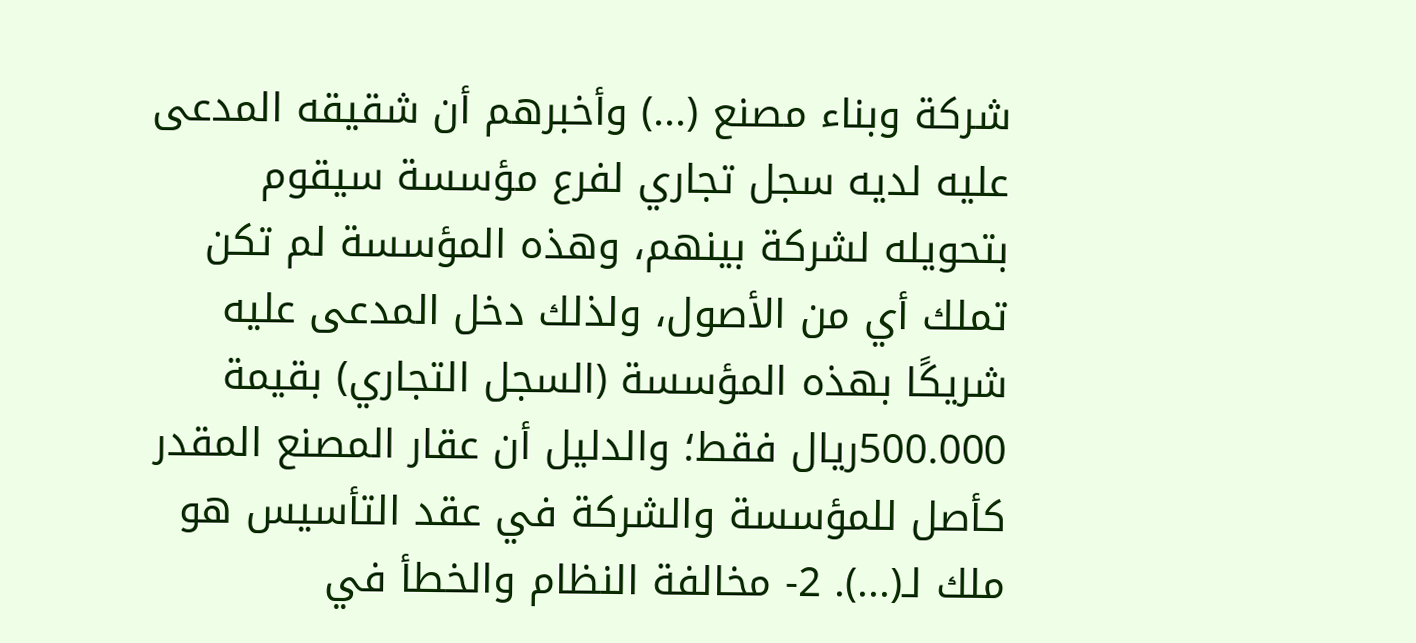شركة وبناء مصنع (...) وأخبرهم أن شقيقه المدعى عليه لديه سجل تجاري لفرع مؤسسة سيقوم بتحويله لشركة بينهم، وهذه المؤسسة لم تكن تملك أي من الأصول، ولذلك دخل المدعى عليه شريكًا بهذه المؤسسة (السجل التجاري) بقيمة 500.000ريال فقط؛ والدليل أن عقار المصنع المقدر كأصل للمؤسسة والشركة في عقد التأسيس هو ملك لـ(...). 2- مخالفة النظام والخطأ في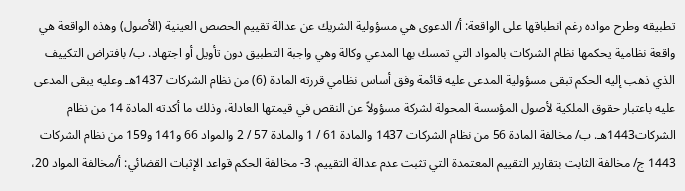تطبيقه وطرح مواده رغم انطباقها على الواقعة: أ/ الدعوى هي مسؤولية الشريك عن عدالة تقييم الحصص العينية (الأصول) وهذه الواقعة هي واقعة نظامية يحكمها نظام الشركات بالمواد التي تمسك بها المدعي وكالة وهي واجبة التطبيق دون تأويل أو اجتهاد. ب/ بافتراض التكييف الذي ذهب إليه الحكم تبقى مسؤولية المدعى عليه قائمة وفق أساس نظامي قررته المادة (6) من نظام الشركات 1437هـ وعليه يبقى المدعى عليه باعتبار حقوق الملكية لأصول المؤسسة المحولة لشركة مسؤولاً عن النقص في قيمتها العادلة، وذلك ما أكدته المادة 14 من نظام الشركات1443هـ. ب/ مخالفة المادة 56 من نظام الشركات 1437 والمادة 61 / 1 والمادة 57 / 2 والمواد 66 و141 و159 من نظام الشركات 1443 ج/ مخالفة الثابت بتقارير التقييم المعتمدة التي تثبت عدم عدالة التقييم. 3- مخالفة الحكم قواعد الإثبات القضائي: أ/مخالفة المواد 20،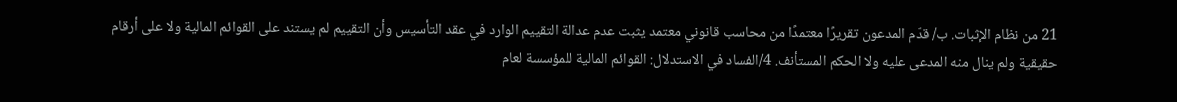21 من نظام الإثبات. ب/ قدّم المدعون تقريرًا معتمدًا من محاسب قانوني معتمد يثبت عدم عدالة التقييم الوارد في عقد التأسيس وأن التقييم لم يستند على القوائم المالية ولا على أرقام حقيقية ولم ينال منه المدعى عليه ولا الحكم المستأنف. 4/الفساد في الاستدلال: القوائم المالية للمؤسسة لعام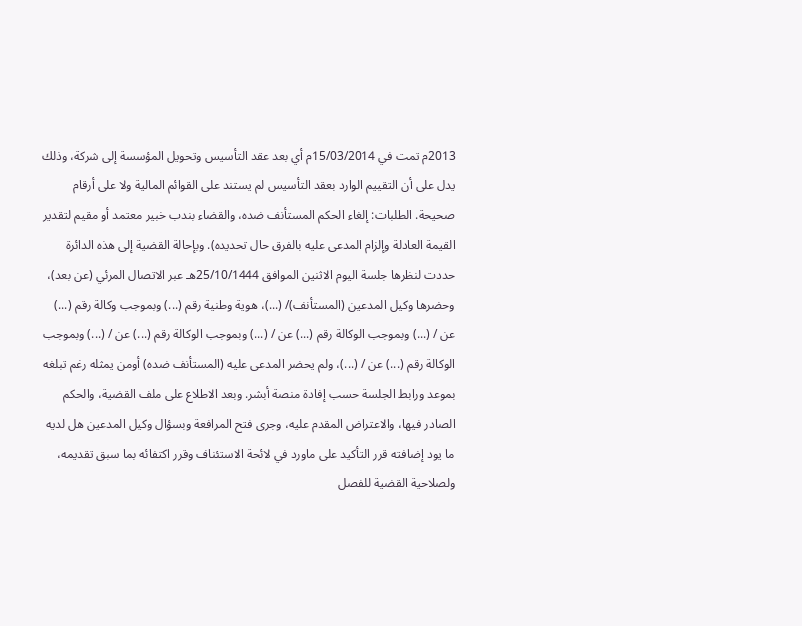2013م تمت في 15/03/2014م أي بعد عقد التأسيس وتحويل المؤسسة إلى شركة، وذلك يدل على أن التقييم الوارد بعقد التأسيس لم يستند على القوائم المالية ولا على أرقام صحيحة. الطلبات: إلغاء الحكم المستأنف ضده، والقضاء بندب خبير معتمد أو مقيم لتقدير القيمة العادلة وإلزام المدعى عليه بالفرق حال تحديده). وبإحالة القضية إلى هذه الدائرة حددت لنظرها جلسة اليوم الاثنين الموافق 25/10/1444هـ عبر الاتصال المرئي (عن بعد)، وحضرها وكيل المدعين (المستأنف)/ (...)، هوية وطنية رقم (...) وبموجب وكالة رقم (...) عن / (...) وبموجب الوكالة رقم (...) عن / (...) وبموجب الوكالة رقم (...) عن / (...) وبموجب الوكالة رقم (...) عن / (...)، ولم يحضر المدعى عليه (المستأنف ضده) أومن يمثله رغم تبلغه بموعد ورابط الجلسة حسب إفادة منصة أبشر. وبعد الاطلاع على ملف القضية، والحكم الصادر فيها، والاعتراض المقدم عليه، وجرى فتح المرافعة وبسؤال وكيل المدعين هل لديه ما يود إضافته قرر التأكيد على ماورد في لائحة الاستئناف وقرر اكتفائه بما سبق تقديمه، ولصلاحية القضية للفصل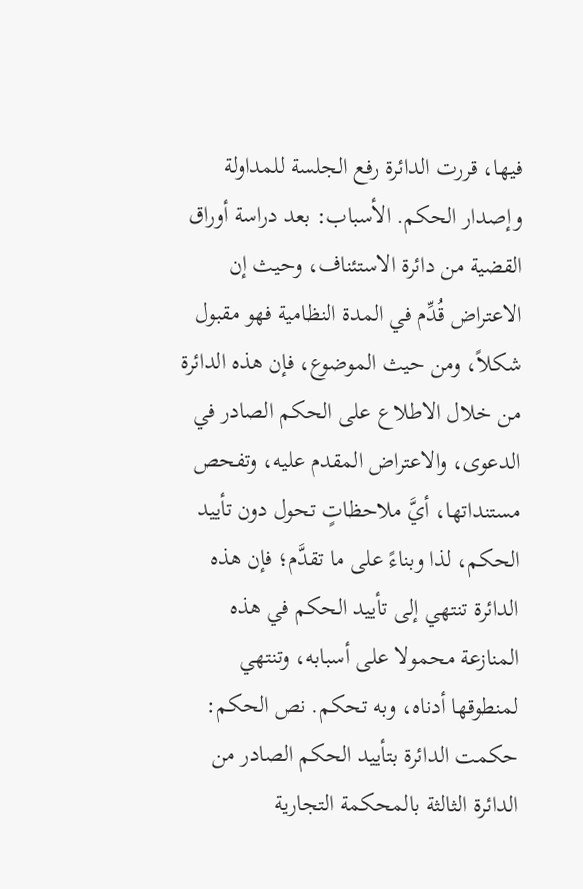فيها، قررت الدائرة رفع الجلسة للمداولة وإصدار الحكم. الأسباب: بعد دراسة أوراق القضية من دائرة الاستئناف، وحيث إن الاعتراض قُدِّم في المدة النظامية فهو مقبول شكلاً، ومن حيث الموضوع، فإن هذه الدائرة من خلال الاطلاع على الحكم الصادر في الدعوى، والاعتراض المقدم عليه، وتفحص مستنداتها، أيَّ ملاحظاتٍ تحول دون تأييد الحكم، لذا وبناءً على ما تقدَّم؛ فإن هذه الدائرة تنتهي إلى تأييد الحكم في هذه المنازعة محمولا على أسبابه، وتنتهي لمنطوقها أدناه، وبه تحكم. نص الحكم: حكمت الدائرة بتأييد الحكم الصادر من الدائرة الثالثة بالمحكمة التجارية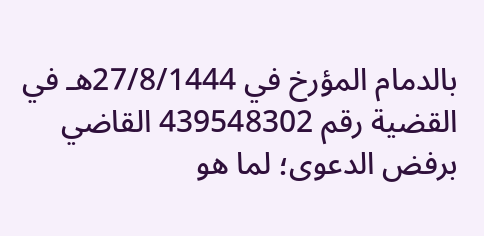بالدمام المؤرخ في 27/8/1444هـ في القضية رقم 439548302 القاضي برفض الدعوى؛ لما هو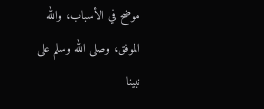موضح في الأسباب، والله الموفق، وصلى الله وسلم على نبينا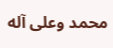محمد وعلى آله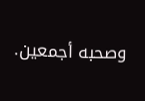وصحبه أجمعين.